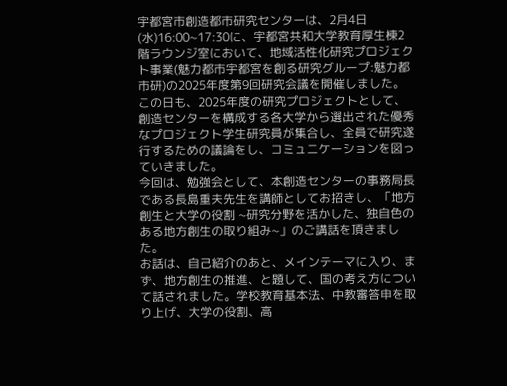宇都宮市創造都市研究センターは、2月4日(水)16:00~17:30に、宇都宮共和大学教育厚生棟2階ラウンジ室において、地域活性化研究プロジェクト事業(魅力都市宇都宮を創る研究グループ:魅力都市研)の2025年度第9回研究会議を開催しました。
この日も、2025年度の研究プロジェクトとして、創造センターを構成する各大学から選出された優秀なプロジェクト学生研究員が集合し、全員で研究遂行するための議論をし、コミュニケーションを図っていきました。
今回は、勉強会として、本創造センターの事務局長である長島重夫先生を講師としてお招きし、「地方創生と大学の役割 ~研究分野を活かした、独自色のある地方創生の取り組み~」のご講話を頂きました。
お話は、自己紹介のあと、メインテーマに入り、まず、地方創生の推進、と題して、国の考え方について話されました。学校教育基本法、中教審答申を取り上げ、大学の役割、高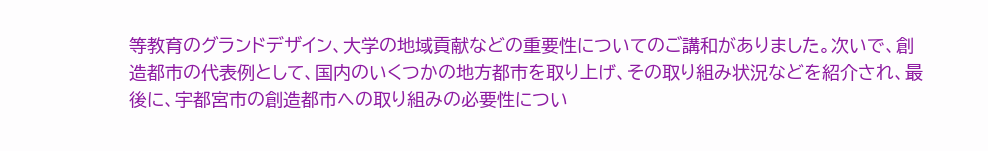等教育のグランドデザイン、大学の地域貢献などの重要性についてのご講和がありました。次いで、創造都市の代表例として、国内のいくつかの地方都市を取り上げ、その取り組み状況などを紹介され、最後に、宇都宮市の創造都市への取り組みの必要性につい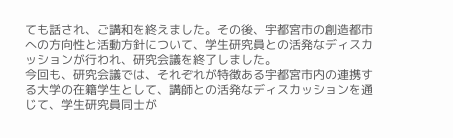ても話され、ご講和を終えました。その後、宇都宮市の創造都市への方向性と活動方針について、学生研究員との活発なディスカッションが行われ、研究会議を終了しました。
今回も、研究会議では、それぞれが特徴ある宇都宮市内の連携する大学の在籍学生として、講師との活発なディスカッションを通じて、学生研究員同士が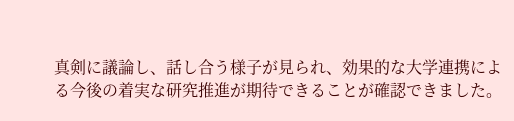真剣に議論し、話し合う様子が見られ、効果的な大学連携による今後の着実な研究推進が期待できることが確認できました。